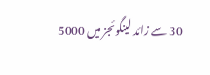30 سے زائد لینگوئجز میں 5000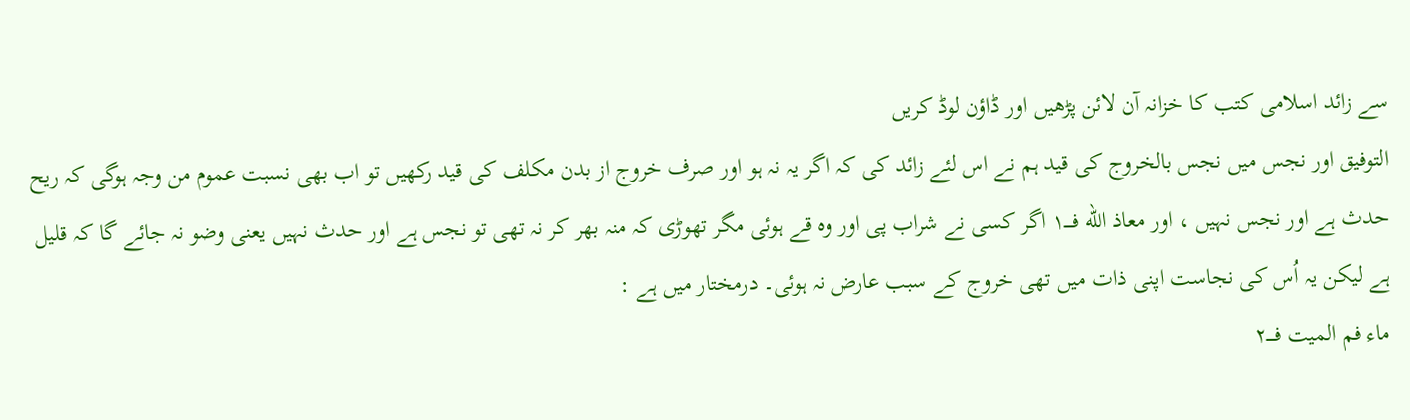سے زائد اسلامی کتب کا خزانہ آن لائن پڑھیں اور ڈاؤن لوڈ کریں
التوفیق اور نجس میں نجس بالخروج کی قید ہم نے اس لئے زائد کی کہ اگر یہ نہ ہو اور صرف خروج از بدن مکلف کی قید رکھیں تو اب بھی نسبت عموم من وجہ ہوگی کہ ریح حدث ہے اور نجس نہیں ، اور معاذ الله فــــ۱ اگر کسی نے شراب پی اور وہ قے ہوئی مگر تھوڑی کہ منہ بھر کر نہ تھی تو نجس ہے اور حدث نہیں یعنی وضو نہ جائے گا کہ قلیل ہے لیکن یہ اُس کی نجاست اپنی ذات میں تھی خروج کے سبب عارض نہ ہوئی۔ درمختار میں ہے :
ماء فم المیت فــــ۲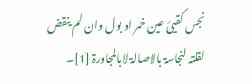نجس کقیئ عین خمر او بول وان لم ینقض لقلتہ لنجاسۃ بالاصالۃ لابالمجاورۃ [1]۔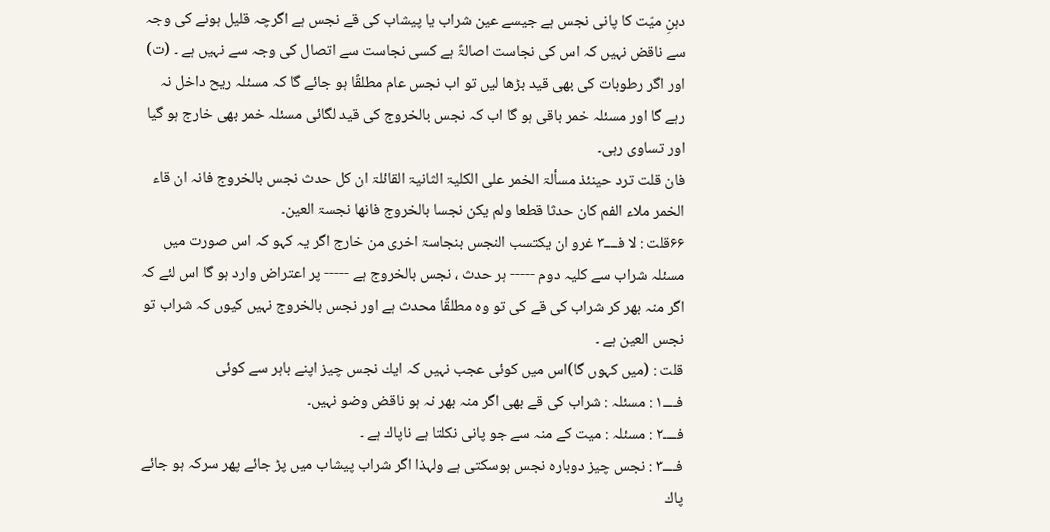دہنِ میّت کا پانی نجس ہے جیسے عین شراب یا پیشاب کی قے نجس ہے اگرچہ قلیل ہونے کی وجہ سے ناقض نہیں کہ اس کی نجاست اصالۃً ہے کسی نجاست سے اتصال کی وجہ سے نہیں ہے ۔ (ت)
اور اگر رطوبات کی بھی قید بڑھا لیں تو اب نجس عام مطلقًا ہو جائے گا کہ مسئلہ ریح داخل نہ رہے گا اور مسئلہ خمر باقی ہو گا اب کہ نجس بالخروج کی قید لگائی مسئلہ خمر بھی خارج ہو گیا اور تساوی رہی۔
فان قلت ترد حینئذ مسألۃ الخمر علی الکلیۃ الثانیۃ القائلۃ ان کل حدث نجس بالخروج فانہ ان قاء الخمر ملاء الفم کان حدثا قطعا ولم یکن نجسا بالخروج فانھا نجسۃ العین۔
۶۶قلت : لا فــــ۳ غرو ان یکتسب النجس بنجاسۃ اخری من خارج اگر یہ کہو کہ اس صورت میں مسئلہ شراب سے کلیہ دوم ----- ہر حدث ، نجس بالخروج ہے ----- پر اعتراض وارد ہو گا اس لئے کہ اگر منہ بھر کر شراب کی قے کی تو وہ مطلقًا محدث ہے اور نجس بالخروج نہیں کیوں کہ شراب تو نجس العین ہے ۔
قلت : (میں کہوں گا)اس میں کوئی عجب نہیں کہ ایك نجس چیز اپنے باہر سے کوئی
فــــ۱ : مسئلہ : شراب کی قے بھی اگر منہ بھر نہ ہو ناقض وضو نہیں۔
فــــ۲ : مسئلہ : میت کے منہ سے جو پانی نکلتا ہے ناپاك ہے ۔
فــــ۳ : نجس چیز دوبارہ نجس ہوسکتی ہے ولہذا اگر شراب پیشاب میں پڑ جائے پھر سرکہ ہو جائے پاك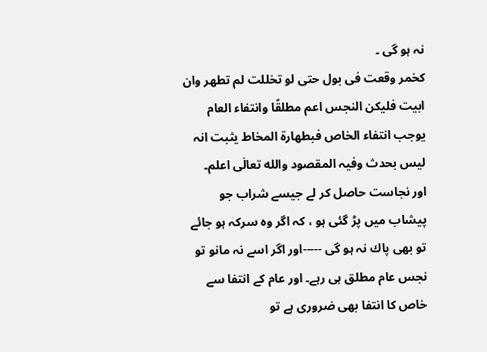نہ ہو گی ۔
کخمر وقعت فی بول حتی لو تخللت لم تطھر وان ابیت فلیکن النجس اعم مطلقًا وانتفاء العام یوجب انتفاء الخاص فبطھارۃ المخاط یثبت انہ لیس بحدث وفیہ المقصود والله تعالٰی اعلم۔
اور نجاست حاصل کر لے جیسے شراب جو پیشاب میں پڑ گئی ہو ، کہ اگر وہ سرکہ ہو جائے تو بھی پاك نہ ہو گی -----اور اگر اسے نہ مانو تو نجس عام مطلق ہی رہے۔ اور عام کے انتفا سے خاص کا انتفا بھی ضروری ہے تو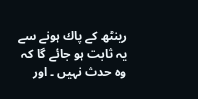رینٹھ کے پاك ہونے سے یہ ثابت ہو جائے گا کہ وہ حدث نہیں ۔ اور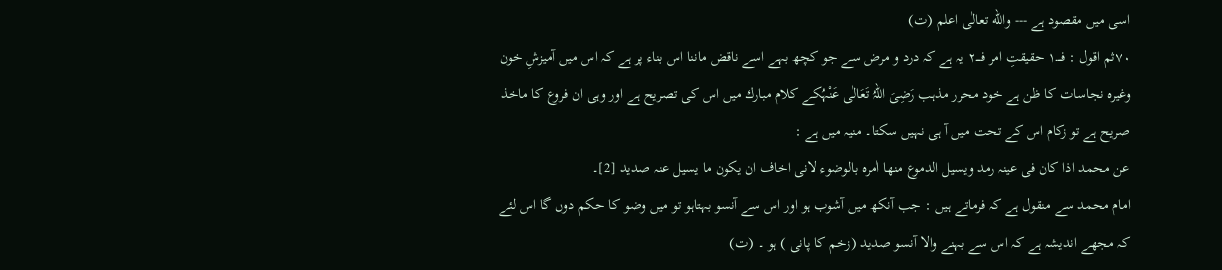اسی میں مقصود ہے --- والله تعالٰی اعلم (ت)
۷۰ثم اقول : فــــ۱ حقیقتِ امر فــــ۲ یہ ہے کہ درد و مرض سے جو کچھ بہے اسے ناقض ماننا اس بناء پر ہے کہ اس میں آمیزشِ خون وغیرہ نجاسات کا ظن ہے خود محرر مذہب رَضِیَ اللہُ تَعَالٰی عَنْہُکے کلام مبارك میں اس کی تصریح ہے اور وہی ان فروع کا ماخذ صریح ہے تو زکام اس کے تحت میں آ ہی نہیں سکتا۔ منیہ میں ہے :
عن محمد اذا کان فی عینہ رمد ویسیل الدموع منھا اٰمرہ بالوضوء لانی اخاف ان یکون ما یسیل عنہ صدید [2]۔
امام محمد سے منقول ہے کہ فرماتے ہیں : جب آنکھ میں آشوب ہو اور اس سے آنسو بہتاہو تو میں وضو کا حکم دوں گا اس لئے کہ مجھے اندیشہ ہے کہ اس سے بہنے والا آنسو صدید (زخم کا پانی ) ہو ۔ (ت)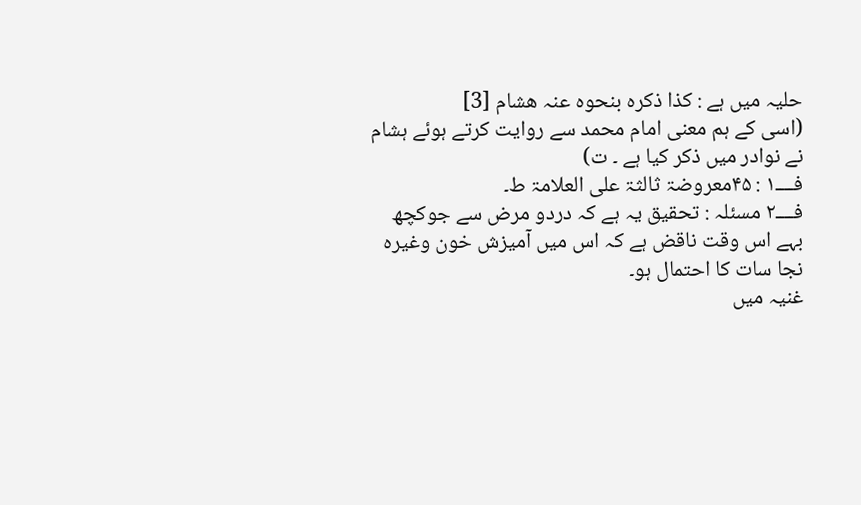حلیہ میں ہے : کذا ذکرہ بنحوہ عنہ ھشام [3]
(اسی کے ہم معنی امام محمد سے روایت کرتے ہوئے ہشام نے نوادر میں ذکر کیا ہے ۔ ت)
فــــ۱ : ۴۵معروضۃ ثالثۃ علی العلامۃ ط۔
فــــ۲ مسئلہ : تحقیق یہ ہے کہ دردو مرض سے جوکچھ بہے اس وقت ناقض ہے کہ اس میں آمیزش خون وغیرہ نجا سات کا احتمال ہو۔
غنیہ میں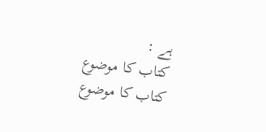ہے :
کتاب کا موضوع
کتاب کا موضوع